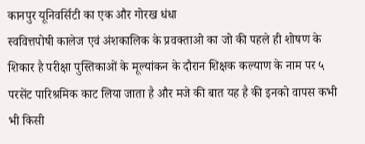कानपुर यूनिवर्सिटी का एक और गोरख धंधा
स्ववित्तपोषी कालेज एवं अंशकालिक के प्रवक्ताओ का जो की पहले ही शोषण के शिकार है परीक्षा पुस्तिकाओं के मूल्यांकन के दौरान शिक्षक कल्याण के नाम पर ५ परसेंट पारिश्रमिक काट लिया जाता है और मजे की बात यह है की इनको वापस कभी भी किसी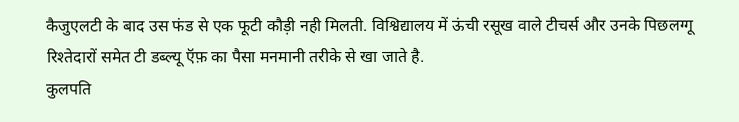कैजुएलटी के बाद उस फंड से एक फूटी कौड़ी नही मिलती. विश्विद्यालय में ऊंची रसूख वाले टीचर्स और उनके पिछलग्गू रिश्तेदारों समेत टी डब्ल्यू ऍफ़ का पैसा मनमानी तरीके से खा जाते है.
कुलपति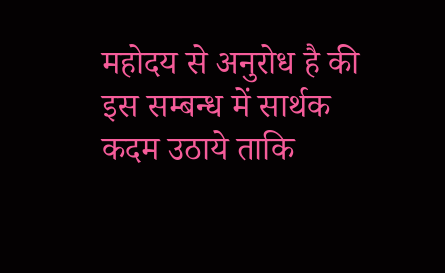महोदय से अनुरोध है की इस सम्बन्ध में सार्थक कदम उठाये ताकि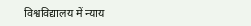विश्वविद्यालय में न्याय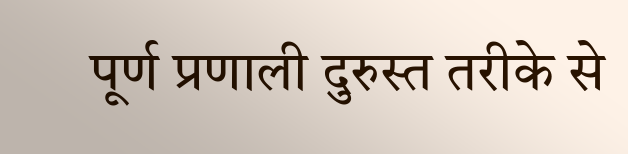पूर्ण प्रणाली दुरुस्त तरीके से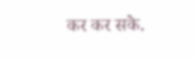कर कर सके.